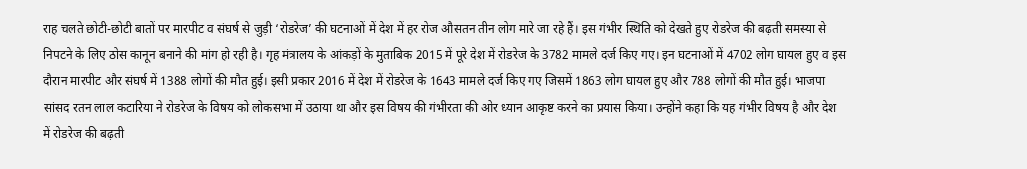राह चलते छोटी-छोटी बातों पर मारपीट व संघर्ष से जुड़ी ‘रोडरेज’ की घटनाओं में देश में हर रोज औसतन तीन लोग मारे जा रहे हैं। इस गंभीर स्थिति को देखते हुए रोडरेज की बढ़ती समस्या से निपटने के लिए ठोस कानून बनाने की मांग हो रही है। गृह मंत्रालय के आंकड़ों के मुताबिक 2015 में पूरे देश में रोडरेज के 3782 मामले दर्ज किए गए। इन घटनाओं में 4702 लोग घायल हुए व इस दौरान मारपीट और संघर्ष में 1388 लोगों की मौत हुई। इसी प्रकार 2016 में देश में रोडरेज के 1643 मामले दर्ज किए गए जिसमें 1863 लोग घायल हुए और 788 लोगों की मौत हुई। भाजपा सांसद रतन लाल कटारिया ने रोडरेज के विषय को लोकसभा में उठाया था और इस विषय की गंभीरता की ओर ध्यान आकृष्ट करने का प्रयास किया। उन्होंने कहा कि यह गंभीर विषय है और देश में रोडरेज की बढ़ती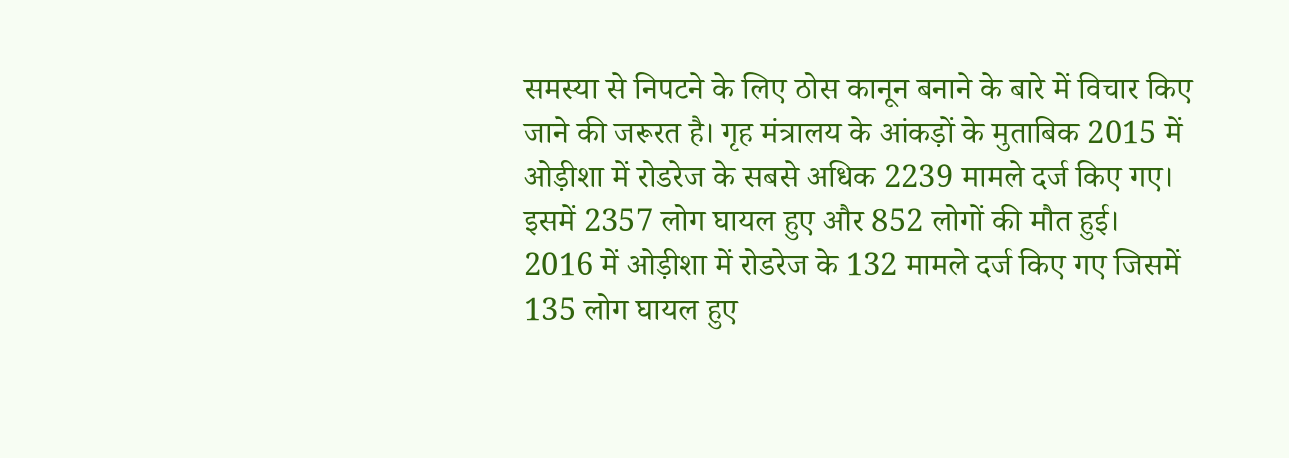समस्या से निपटने के लिए ठोस कानून बनाने के बारे में विचार किए जाने की जरूरत है। गृह मंत्रालय के आंकड़ों के मुताबिक 2015 में ओड़ीशा में रोडरेज के सबसे अधिक 2239 मामले दर्ज किए गए। इसमें 2357 लोग घायल हुए और 852 लोगों की मौत हुई। 2016 में ओड़ीशा में रोडरेज के 132 मामले दर्ज किए गए जिसमें 135 लोग घायल हुए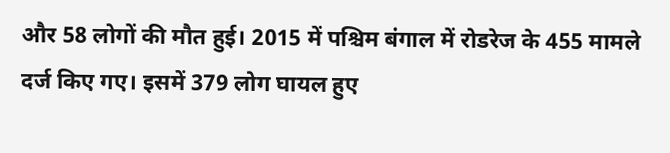और 58 लोगों की मौत हुई। 2015 में पश्चिम बंगाल में रोडरेज के 455 मामले दर्ज किए गए। इसमें 379 लोग घायल हुए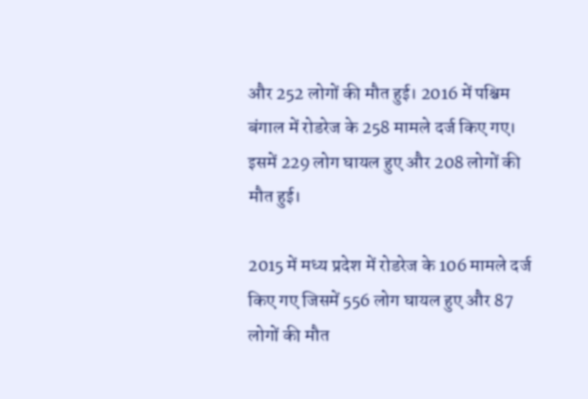और 252 लोगों की मौत हुई। 2016 में पश्चिम बंगाल में रोडरेज के 258 मामले दर्ज किए गए। इसमें 229 लोग घायल हुए और 208 लोगों की मौत हुई।

2015 में मध्य प्रदेश में रोडरेज के 106 मामले दर्ज किए गए जिसमें 556 लोग घायल हुए और 87 लोगों की मौत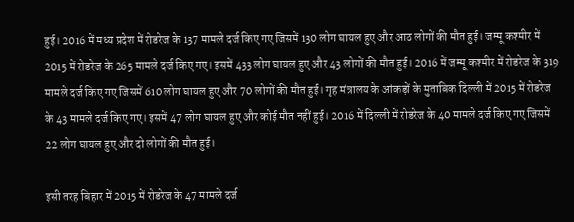हुई। 2016 में मध्य प्रदेश में रोडरेज के 137 मामले दर्ज किए गए जिसमें 130 लोग घायल हुए और आठ लोगों की मौत हुई। जम्मू कश्मीर में 2015 में रोडरेज के 265 मामले दर्ज किए गए। इसमें 433 लोग घायल हुए और 43 लोगों की मौत हुई। 2016 में जम्मू कश्मीर में रोडरेज के 319 मामले दर्ज किए गए जिसमें 610 लोग घायल हुए और 70 लोगों की मौत हुई। गृह मंत्रालय के आंकड़ों के मुताबिक दिल्ली में 2015 में रोडरेज के 43 मामले दर्ज किए गए। इसमें 47 लोग घायल हुए और कोई मौत नहीं हुई। 2016 में दिल्ली में रोडरेज के 40 मामले दर्ज किए गए जिसमें 22 लोग घायल हुए और दो लोगों की मौत हुई।

इसी तरह बिहार में 2015 में रोडरेज के 47 मामले दर्ज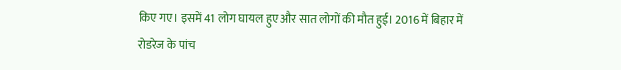किए गए। इसमें 41 लोग घायल हुए और सात लोगों की मौत हुई। 2016 में बिहार में रोडरेज के पांच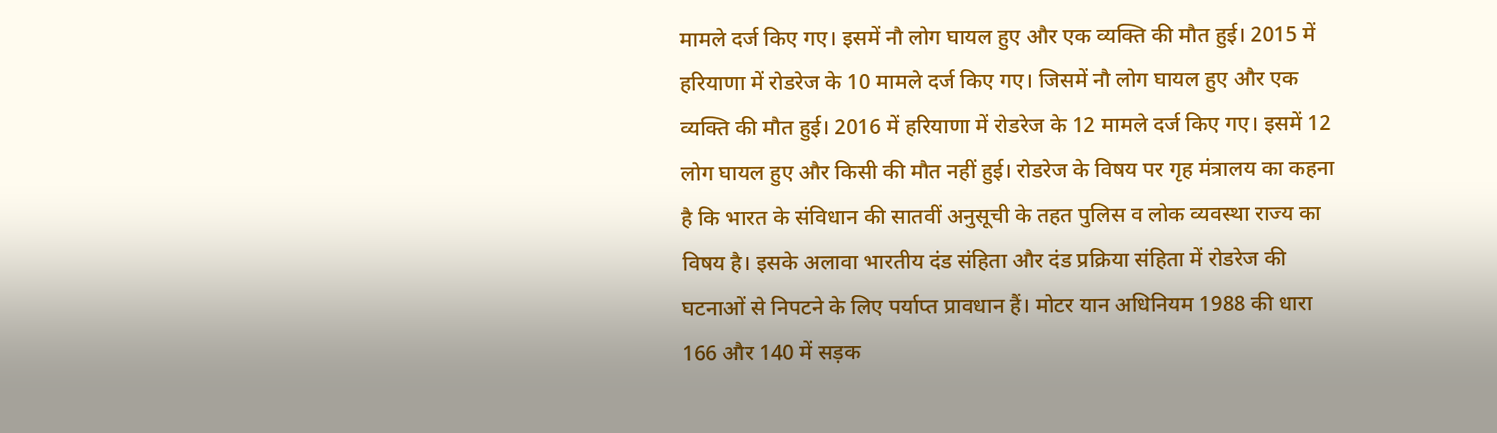मामले दर्ज किए गए। इसमें नौ लोग घायल हुए और एक व्यक्ति की मौत हुई। 2015 में हरियाणा में रोडरेज के 10 मामले दर्ज किए गए। जिसमें नौ लोग घायल हुए और एक व्यक्ति की मौत हुई। 2016 में हरियाणा में रोडरेज के 12 मामले दर्ज किए गए। इसमें 12 लोग घायल हुए और किसी की मौत नहीं हुई। रोडरेज के विषय पर गृह मंत्रालय का कहना है कि भारत के संविधान की सातवीं अनुसूची के तहत पुलिस व लोक व्यवस्था राज्य का विषय है। इसके अलावा भारतीय दंड संहिता और दंड प्रक्रिया संहिता में रोडरेज की घटनाओं से निपटने के लिए पर्याप्त प्रावधान हैं। मोटर यान अधिनियम 1988 की धारा 166 और 140 में सड़क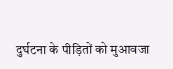दुर्घटना के पीड़ितों को मुआवजा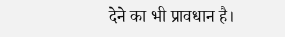देने का भी प्रावधान है।